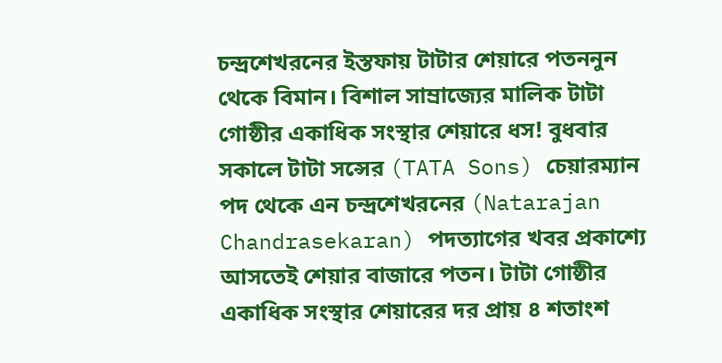চন্দ্রশেখরনের ইস্তফায় টাটার শেয়ারে পতননুন থেকে বিমান। বিশাল সাম্রাজ্যের মালিক টাটা গোষ্ঠীর একাধিক সংস্থার শেয়ারে ধস! বুধবার সকালে টাটা সন্সের (TATA Sons) চেয়ারম্যান পদ থেকে এন চন্দ্রশেখরনের (Natarajan Chandrasekaran) পদত্যাগের খবর প্রকাশ্যে আসতেই শেয়ার বাজারে পতন। টাটা গোষ্ঠীর একাধিক সংস্থার শেয়ারের দর প্রায় ৪ শতাংশ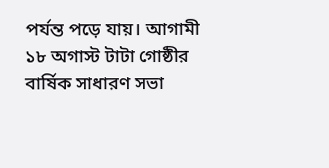পর্যন্ত পড়ে যায়। আগামী ১৮ অগাস্ট টাটা গোষ্ঠীর বার্ষিক সাধারণ সভা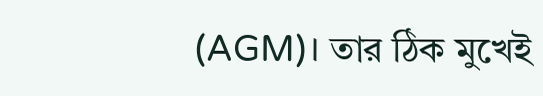(AGM)। তার ঠিক মুখেই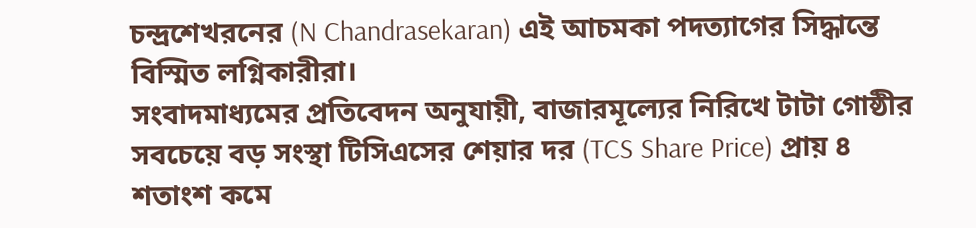চন্দ্রশেখরনের (N Chandrasekaran) এই আচমকা পদত্যাগের সিদ্ধান্তে বিস্মিত লগ্নিকারীরা।
সংবাদমাধ্যমের প্রতিবেদন অনুযায়ী, বাজারমূল্যের নিরিখে টাটা গোষ্ঠীর সবচেয়ে বড় সংস্থা টিসিএসের শেয়ার দর (TCS Share Price) প্রায় ৪ শতাংশ কমে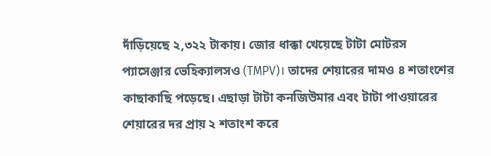দাঁড়িয়েছে ২,৩২২ টাকায়। জোর ধাক্কা খেয়েছে টাটা মোটরস প্যাসেঞ্জার ভেহিক্যালসও (TMPV)। তাদের শেয়ারের দামও ৪ শতাংশের কাছাকাছি পড়েছে। এছাড়া টাটা কনজিউমার এবং টাটা পাওয়ারের শেয়ারের দর প্রায় ২ শতাংশ করে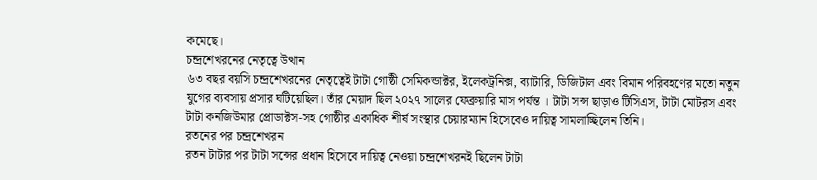কমেছে।
চন্দ্রশেখরনের নেতৃত্বে উত্থান
৬৩ বছর বয়সি চন্দ্রশেখরনের নেতৃত্বেই টাটা গোষ্ঠী সেমিকন্ডাক্টর, ইলেকট্রনিক্স, ব্যাটারি, ডিজিটাল এবং বিমান পরিবহণের মতো নতুন যুগের ব্যবসায় প্রসার ঘটিয়েছিল। তাঁর মেয়াদ ছিল ২০২৭ সালের ফেব্রুয়ারি মাস পর্যন্ত । টাটা সন্স ছাড়াও টিসিএস, টাটা মোটরস এবং টাটা কনজিউমার প্রোডাক্টস-সহ গোষ্ঠীর একাধিক শীর্ষ সংস্থার চেয়ারম্যান হিসেবেও দায়িত্ব সামলাচ্ছিলেন তিনি।
রতনের পর চন্দ্রশেখরন
রতন টাটার পর টাটা সন্সের প্রধান হিসেবে দায়িত্ব নেওয়া চন্দ্রশেখরনই ছিলেন টাটা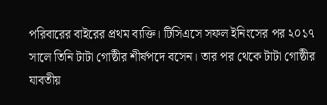পরিবারের বাইরের প্রথম ব্যক্তি। টিসিএসে সফল ইনিংসের পর ২০১৭ সালে তিনি টাটা গোষ্ঠীর শীর্ষপদে বসেন। তার পর থেকে টাটা গোষ্ঠীর যাবতীয়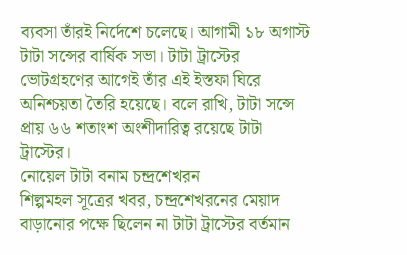ব্যবসা তাঁরই নির্দেশে চলেছে। আগামী ১৮ অগাস্ট টাটা সন্সের বার্ষিক সভা। টাটা ট্রাস্টের ভোটগ্রহণের আগেই তাঁর এই ইস্তফা ঘিরে অনিশ্চয়তা তৈরি হয়েছে। বলে রাখি, টাটা সন্সে প্রায় ৬৬ শতাংশ অংশীদারিত্ব রয়েছে টাটা ট্রাস্টের।
নোয়েল টাটা বনাম চন্দ্রশেখরন
শিল্পমহল সূত্রের খবর, চন্দ্রশেখরনের মেয়াদ বাড়ানোর পক্ষে ছিলেন না টাটা ট্রাস্টের বর্তমান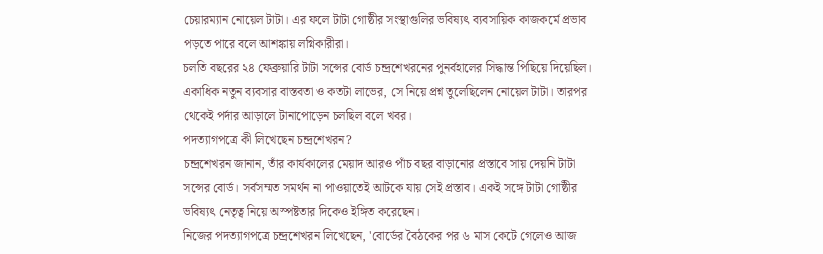চেয়ারম্যান নোয়েল টাটা। এর ফলে টাটা গোষ্ঠীর সংস্থাগুলির ভবিষ্যৎ ব্যবসায়িক কাজকর্মে প্রভাব পড়তে পারে বলে আশঙ্কায় লগ্নিকারীরা।
চলতি বছরের ২৪ ফেব্রুয়ারি টাটা সন্সের বোর্ড চন্দ্রশেখরনের পুনর্বহালের সিদ্ধান্ত পিছিয়ে দিয়েছিল। একাধিক নতুন ব্যবসার বাস্তবতা ও কতটা লাভের, সে নিয়ে প্রশ্ন তুলেছিলেন নোয়েল টাটা। তারপর থেকেই পর্দার আড়ালে টানাপোড়েন চলছিল বলে খবর।
পদত্যাগপত্রে কী লিখেছেন চন্দ্রশেখরন?
চন্দ্রশেখরন জানান, তাঁর কার্যকালের মেয়াদ আরও পাঁচ বছর বাড়ানোর প্রস্তাবে সায় দেয়নি টাটা সন্সের বোর্ড। সর্বসম্মত সমর্থন না পাওয়াতেই আটকে যায় সেই প্রস্তাব। একই সঙ্গে টাটা গোষ্ঠীর ভবিষ্যৎ নেতৃত্ব নিয়ে অস্পষ্টতার দিকেও ইঙ্গিত করেছেন।
নিজের পদত্যাগপত্রে চন্দ্রশেখরন লিখেছেন, 'বোর্ডের বৈঠকের পর ৬ মাস কেটে গেলেও আজ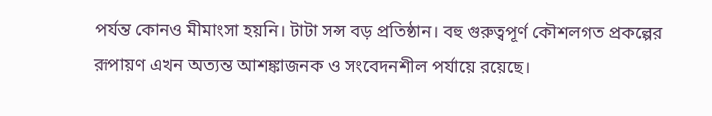পর্যন্ত কোনও মীমাংসা হয়নি। টাটা সন্স বড় প্রতিষ্ঠান। বহু গুরুত্বপূর্ণ কৌশলগত প্রকল্পের রূপায়ণ এখন অত্যন্ত আশঙ্কাজনক ও সংবেদনশীল পর্যায়ে রয়েছে।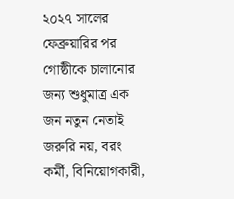২০২৭ সালের ফেব্রুয়ারির পর গোষ্ঠীকে চালানোর জন্য শুধুমাত্র এক জন নতুন নেতাই জরুরি নয়, বরং কর্মী, বিনিয়োগকারী,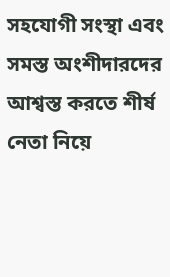সহযোগী সংস্থা এবং সমস্ত অংশীদারদের আশ্বস্ত করতে শীর্ষ নেতা নিয়ে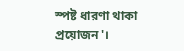স্পষ্ট ধারণা থাকা প্রয়োজন'।